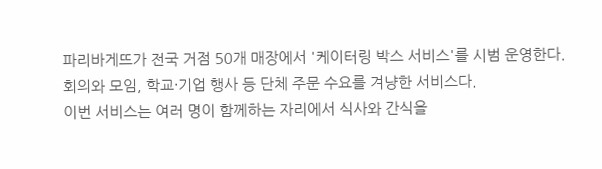파리바게뜨가 전국 거점 50개 매장에서 '케이터링 박스 서비스'를 시범 운영한다. 회의와 모임, 학교·기업 행사 등 단체 주문 수요를 겨냥한 서비스다.
이번 서비스는 여러 명이 함께하는 자리에서 식사와 간식을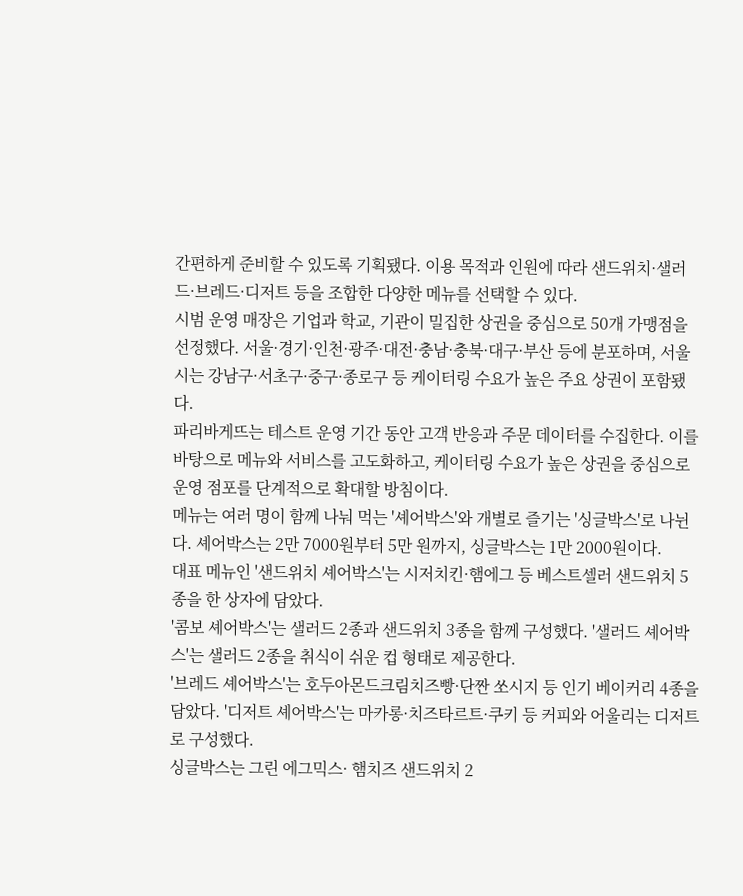간편하게 준비할 수 있도록 기획됐다. 이용 목적과 인원에 따라 샌드위치·샐러드·브레드·디저트 등을 조합한 다양한 메뉴를 선택할 수 있다.
시범 운영 매장은 기업과 학교, 기관이 밀집한 상권을 중심으로 50개 가맹점을 선정했다. 서울·경기·인천·광주·대전·충남·충북·대구·부산 등에 분포하며, 서울시는 강남구·서초구·중구·종로구 등 케이터링 수요가 높은 주요 상권이 포함됐다.
파리바게뜨는 테스트 운영 기간 동안 고객 반응과 주문 데이터를 수집한다. 이를 바탕으로 메뉴와 서비스를 고도화하고, 케이터링 수요가 높은 상권을 중심으로 운영 점포를 단계적으로 확대할 방침이다.
메뉴는 여러 명이 함께 나눠 먹는 '셰어박스'와 개별로 즐기는 '싱글박스'로 나뉜다. 셰어박스는 2만 7000원부터 5만 원까지, 싱글박스는 1만 2000원이다.
대표 메뉴인 '샌드위치 셰어박스'는 시저치킨·햄에그 등 베스트셀러 샌드위치 5종을 한 상자에 담았다.
'콤보 셰어박스'는 샐러드 2종과 샌드위치 3종을 함께 구성했다. '샐러드 셰어박스'는 샐러드 2종을 취식이 쉬운 컵 형태로 제공한다.
'브레드 셰어박스'는 호두아몬드크림치즈빵·단짠 쏘시지 등 인기 베이커리 4종을 담았다. '디저트 셰어박스'는 마카롱·치즈타르트·쿠키 등 커피와 어울리는 디저트로 구성했다.
싱글박스는 그린 에그믹스· 햄치즈 샌드위치 2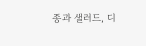종과 샐러드, 디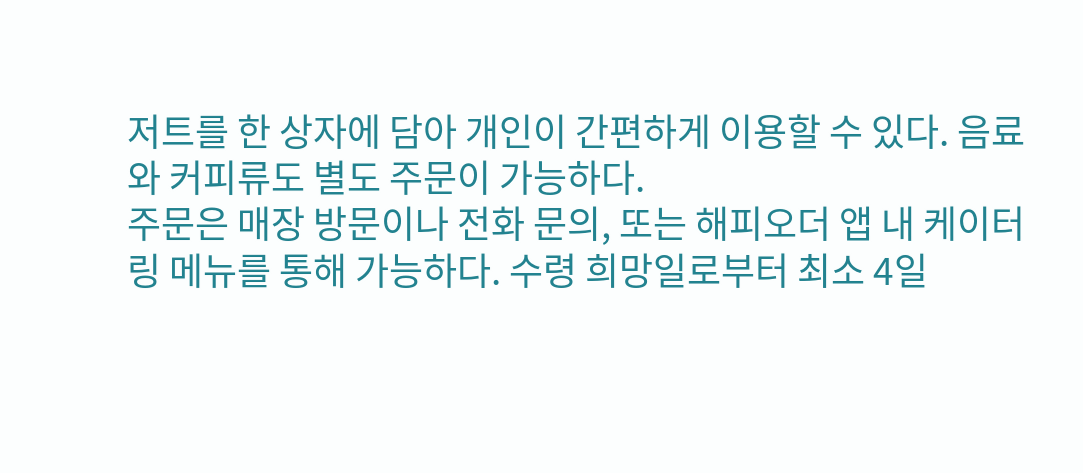저트를 한 상자에 담아 개인이 간편하게 이용할 수 있다. 음료와 커피류도 별도 주문이 가능하다.
주문은 매장 방문이나 전화 문의, 또는 해피오더 앱 내 케이터링 메뉴를 통해 가능하다. 수령 희망일로부터 최소 4일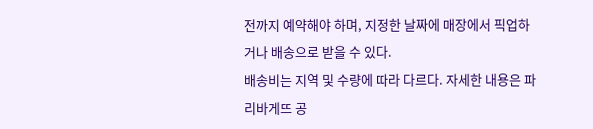전까지 예약해야 하며, 지정한 날짜에 매장에서 픽업하거나 배송으로 받을 수 있다.
배송비는 지역 및 수량에 따라 다르다. 자세한 내용은 파리바게뜨 공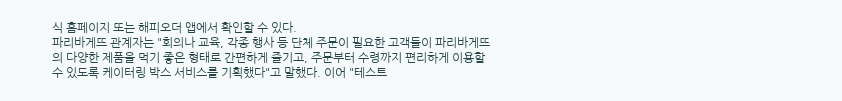식 홈페이지 또는 해피오더 앱에서 확인할 수 있다.
파리바게뜨 관계자는 "회의나 교육, 각종 행사 등 단체 주문이 필요한 고객들이 파리바게뜨의 다양한 제품을 먹기 좋은 형태로 간편하게 즐기고, 주문부터 수령까지 편리하게 이용할 수 있도록 케이터링 박스 서비스를 기획했다"고 말했다. 이어 "테스트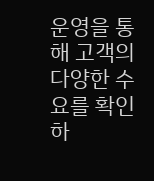운영을 통해 고객의 다양한 수요를 확인하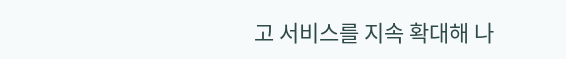고 서비스를 지속 확대해 나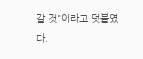갈 것"이라고 덧붙였다.